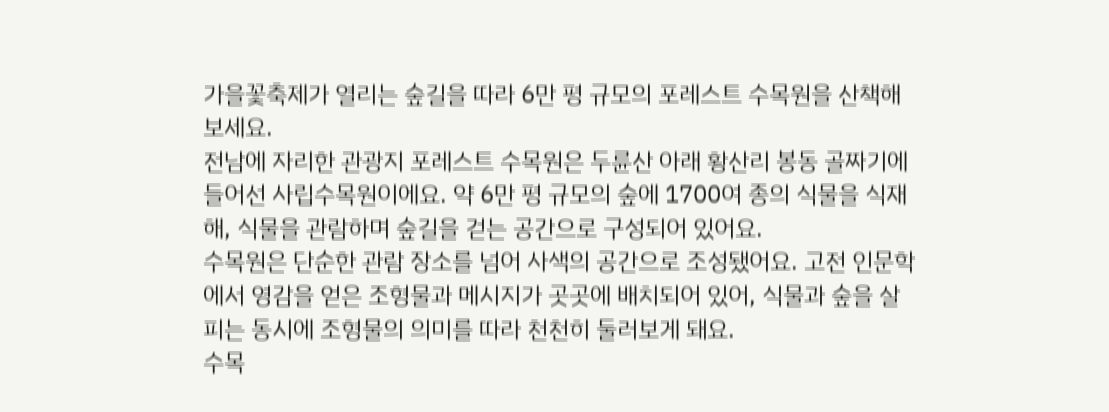가을꽃축제가 열리는 숲길을 따라 6만 평 규모의 포레스트 수목원을 산책해 보세요.
전남에 자리한 관광지 포레스트 수목원은 두륜산 아래 황산리 봉동 골짜기에 들어선 사립수목원이에요. 약 6만 평 규모의 숲에 1700여 종의 식물을 식재해, 식물을 관람하며 숲길을 걷는 공간으로 구성되어 있어요.
수목원은 단순한 관람 장소를 넘어 사색의 공간으로 조성됐어요. 고전 인문학에서 영감을 얻은 조형물과 메시지가 곳곳에 배치되어 있어, 식물과 숲을 살피는 동시에 조형물의 의미를 따라 천천히 둘러보게 돼요.
수목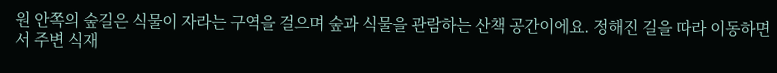원 안쪽의 숲길은 식물이 자라는 구역을 걸으며 숲과 식물을 관람하는 산책 공간이에요. 정해진 길을 따라 이동하면서 주변 식재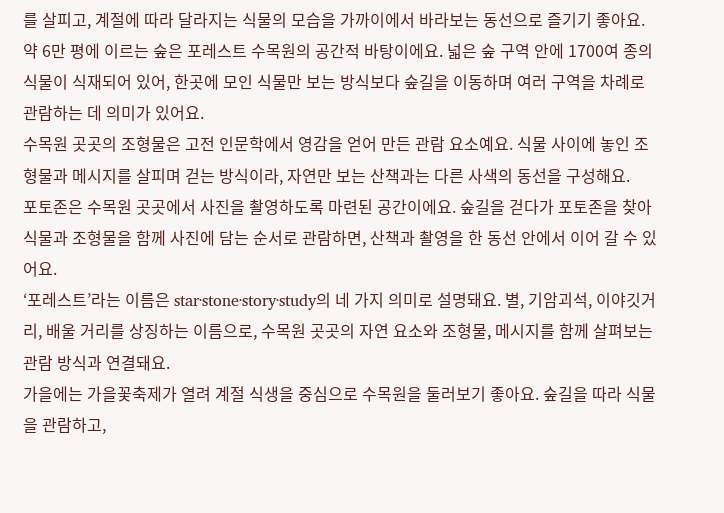를 살피고, 계절에 따라 달라지는 식물의 모습을 가까이에서 바라보는 동선으로 즐기기 좋아요.
약 6만 평에 이르는 숲은 포레스트 수목원의 공간적 바탕이에요. 넓은 숲 구역 안에 1700여 종의 식물이 식재되어 있어, 한곳에 모인 식물만 보는 방식보다 숲길을 이동하며 여러 구역을 차례로 관람하는 데 의미가 있어요.
수목원 곳곳의 조형물은 고전 인문학에서 영감을 얻어 만든 관람 요소예요. 식물 사이에 놓인 조형물과 메시지를 살피며 걷는 방식이라, 자연만 보는 산책과는 다른 사색의 동선을 구성해요.
포토존은 수목원 곳곳에서 사진을 촬영하도록 마련된 공간이에요. 숲길을 걷다가 포토존을 찾아 식물과 조형물을 함께 사진에 담는 순서로 관람하면, 산책과 촬영을 한 동선 안에서 이어 갈 수 있어요.
‘포레스트’라는 이름은 star·stone·story·study의 네 가지 의미로 설명돼요. 별, 기암괴석, 이야깃거리, 배울 거리를 상징하는 이름으로, 수목원 곳곳의 자연 요소와 조형물, 메시지를 함께 살펴보는 관람 방식과 연결돼요.
가을에는 가을꽃축제가 열려 계절 식생을 중심으로 수목원을 둘러보기 좋아요. 숲길을 따라 식물을 관람하고,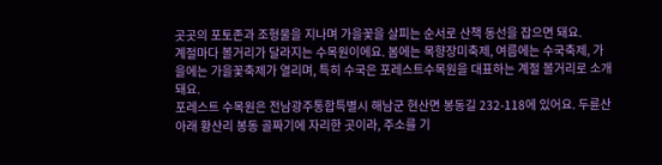곳곳의 포토존과 조형물을 지나며 가을꽃을 살피는 순서로 산책 동선을 잡으면 돼요.
계절마다 볼거리가 달라지는 수목원이에요. 봄에는 목향장미축제, 여름에는 수국축제, 가을에는 가을꽃축제가 열리며, 특히 수국은 포레스트수목원을 대표하는 계절 볼거리로 소개돼요.
포레스트 수목원은 전남광주통합특별시 해남군 현산면 봉동길 232-118에 있어요. 두륜산 아래 황산리 봉동 골짜기에 자리한 곳이라, 주소를 기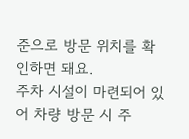준으로 방문 위치를 확인하면 돼요.
주차 시설이 마련되어 있어 차량 방문 시 주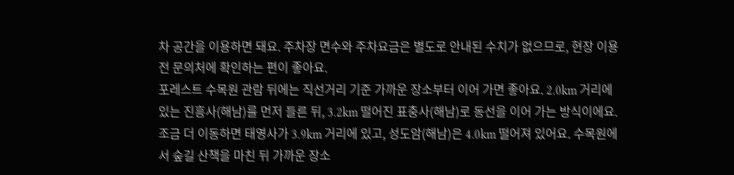차 공간을 이용하면 돼요. 주차장 면수와 주차요금은 별도로 안내된 수치가 없으므로, 현장 이용 전 문의처에 확인하는 편이 좋아요.
포레스트 수목원 관람 뒤에는 직선거리 기준 가까운 장소부터 이어 가면 좋아요. 2.0km 거리에 있는 진흥사(해남)를 먼저 들른 뒤, 3.2km 떨어진 표충사(해남)로 동선을 이어 가는 방식이에요.
조금 더 이동하면 태영사가 3.9km 거리에 있고, 성도암(해남)은 4.0km 떨어져 있어요. 수목원에서 숲길 산책을 마친 뒤 가까운 장소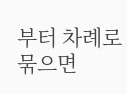부터 차례로 묶으면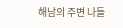해남의 주변 나들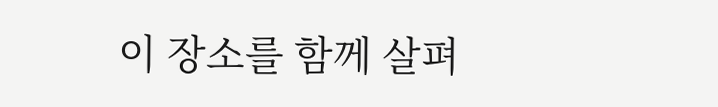이 장소를 함께 살펴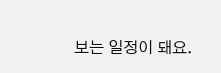보는 일정이 돼요.